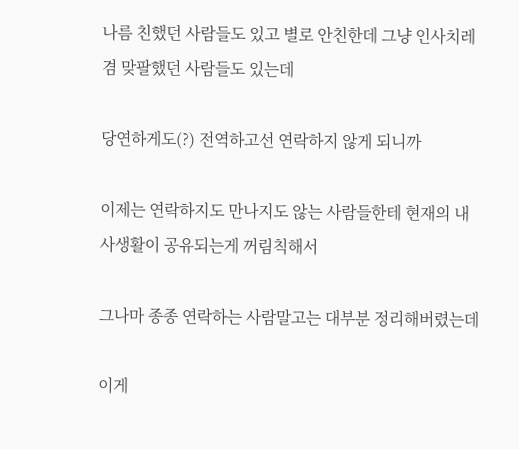나름 친했던 사람들도 있고 별로 안친한데 그냥 인사치레겸 맞팔했던 사람들도 있는데

당연하게도(?) 전역하고선 연락하지 않게 되니까

이제는 연락하지도 만나지도 않는 사람들한테 현재의 내 사생활이 공유되는게 꺼림칙해서

그나마 종종 연락하는 사람말고는 대부분 정리해버렸는데

이게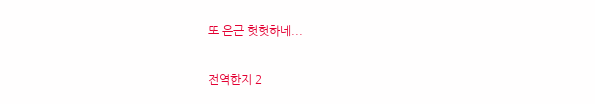또 은근 헛헛하네...

전역한지 2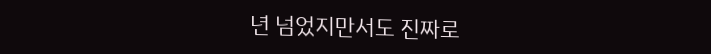년 넘었지만서도 진짜로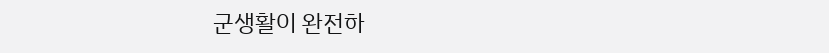군생활이 완전하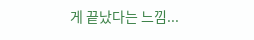게 끝났다는 느낌...